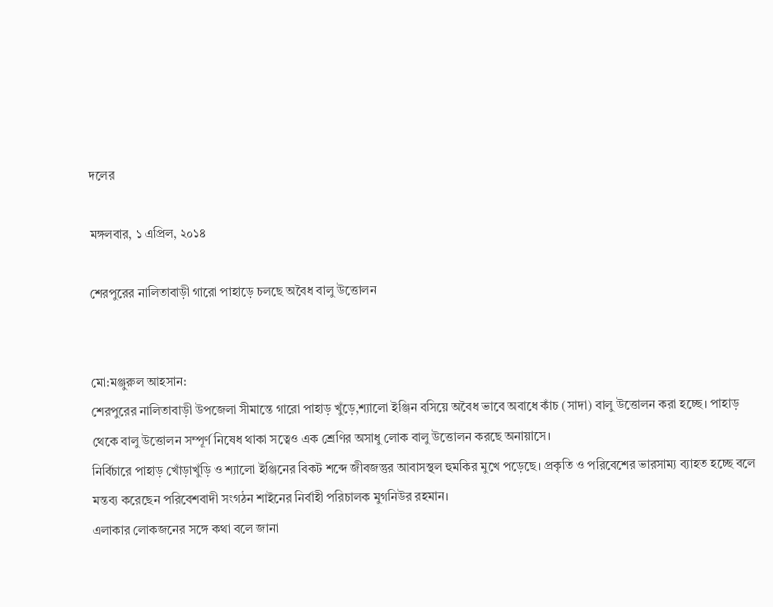দলের

মঙ্গলবার, ১ এপ্রিল, ২০১৪

শেরপুরের নালিতাবাড়ী গারো পাহাড়ে চলছে অবৈধ বালু উত্তোলন


মো:মঞ্জুরুল আহসান:
শেরপুরের নালিতাবাড়ী উপজেলা সীমান্তে গারো পাহাড় খুঁড়ে,শ্যালো ইঞ্জিন বসিয়ে অবৈধ ভাবে অবাধে কাঁচ (সাদা) বালু উত্তোলন করা হচ্ছে। পাহাড় থেকে বালু উত্তোলন সম্পূর্ণ নিষেধ থাকা সত্বেও এক শ্রেণির অসাধু লোক বালু উত্তোলন করছে অনায়াসে।
নির্বিচারে পাহাড় খোঁড়াখুঁড়ি ও শ্যালো ইঞ্জিনের বিকট শব্দে জীবজন্তুর আবাসস্থল হুমকির মুখে পড়েছে। প্রকৃতি ও পরিবেশের ভারসাম্য ব্যাহত হচ্ছে বলে মন্তব্য করেছেন পরিবেশবাদী সংগঠন শাইনের নির্বাহী পরিচালক মুগনিউর রহমান।
এলাকার লোকজনের সঙ্গে কথা বলে জানা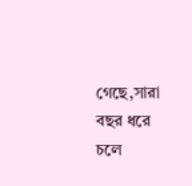গেছে,সারা বছর ধরে চলে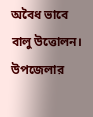অবৈধ ভাবে বালু উত্তোলন। উপজেলার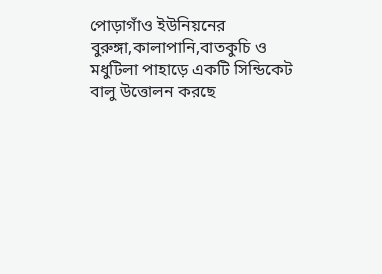পোড়াগাঁও ইউনিয়নের বুরুঙ্গা,কালাপানি,বাতকুচি ও মধুটিলা পাহাড়ে একটি সিন্ডিকেট বালু উত্তোলন করছে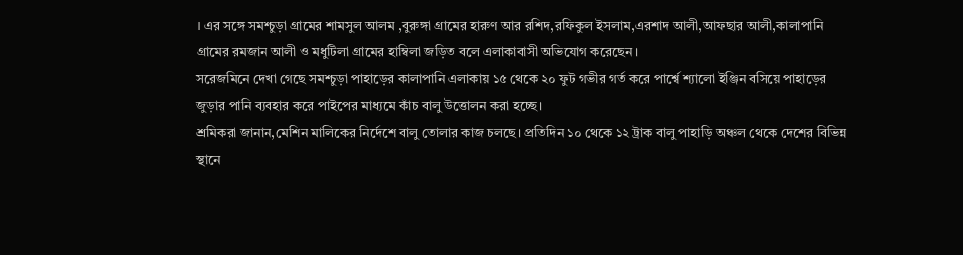। এর সঙ্গে সমশ্চুড়া গ্রামের শামসুল আলম ,বুরুঙ্গা গ্রামের হারুণ আর রশিদ,রফিকুল ইসলাম,এরশাদ আলী,আফছার আলী,কালাপানি গ্রামের রমজান আলী ও মধুটিলা গ্রামের হাম্বিলা জড়িত বলে এলাকাবাসী অভিযোগ করেছেন।
সরেজমিনে দেখা গেছে সমশ্চুড়া পাহাড়ের কালাপানি এলাকায় ১৫ থেকে ২০ ফুট গভীর গর্ত করে পার্শ্বে শ্যালো ইঞ্জিন বসিয়ে পাহাড়ের জুড়ার পানি ব্যবহার করে পাইপের মাধ্যমে কাঁচ বালু উত্তোলন করা হচ্ছে।
শ্রমিকরা জানান,মেশিন মালিকের নির্দেশে বালু তোলার কাজ চলছে। প্রতিদিন ১০ থেকে ১২ ট্রাক বালু পাহাড়ি অঞ্চল থেকে দেশের বিভিন্ন স্থানে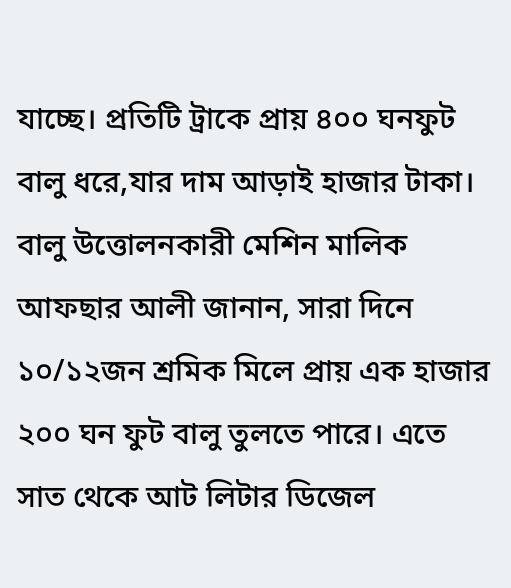যাচ্ছে। প্রতিটি ট্রাকে প্রায় ৪০০ ঘনফুট বালু ধরে,যার দাম আড়াই হাজার টাকা।
বালু উত্তোলনকারী মেশিন মালিক আফছার আলী জানান, সারা দিনে ১০/১২জন শ্রমিক মিলে প্রায় এক হাজার ২০০ ঘন ফুট বালু তুলতে পারে। এতে সাত থেকে আট লিটার ডিজেল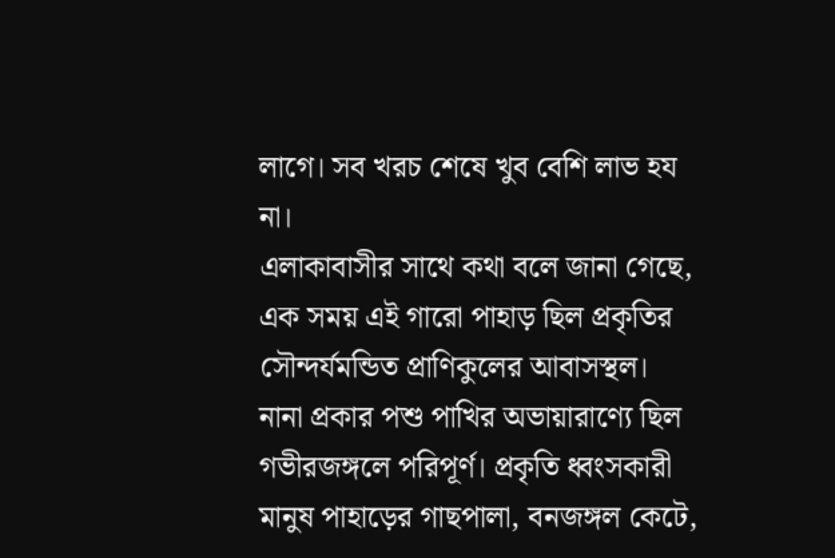লাগে। সব খরচ শেষে খুব বেশি লাভ হয না।
এলাকাবাসীর সাথে কথা বলে জানা গেছে, এক সময় এই গারো পাহাড় ছিল প্রকৃতির সৌন্দর্যমন্ডিত প্রাণিকুলের আবাসস্থল। নানা প্রকার পশু পাখির অভায়ারাণ্যে ছিল গভীরজঙ্গলে পরিপূর্ণ। প্রকৃতি ধ্বংসকারী মানুষ পাহাড়ের গাছপালা, বনজঙ্গল কেটে,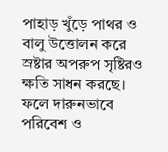পাহাড় খুঁড়ে পাথর ও বালু উত্তোলন করে স্রষ্টার অপরুপ সৃষ্টিরও ক্ষতি সাধন করছে। ফলে দারুনভাবে পরিবেশ ও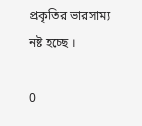প্রকৃতির ভারসাম্য নষ্ট হচ্ছে ।

0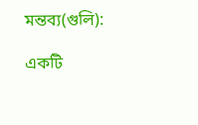মন্তব্য(গুলি):

একটি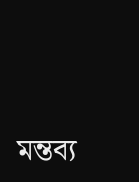মন্তব্য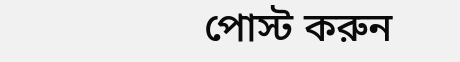পোস্ট করুন